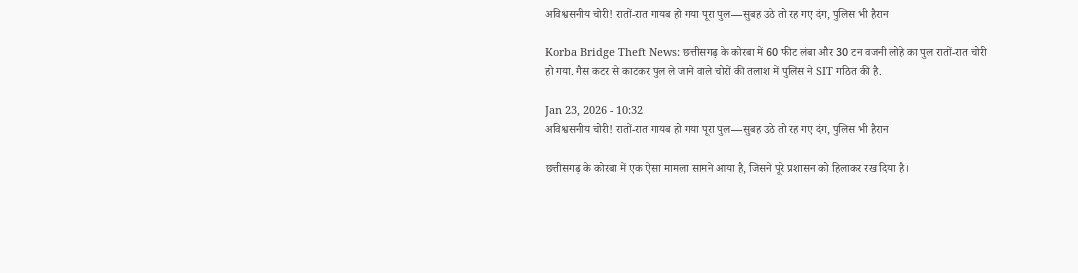अविश्वसनीय चोरी! रातों-रात गायब हो गया पूरा पुल—सुबह उठे तो रह गए दंग, पुलिस भी हैरान

Korba Bridge Theft News: छत्तीसगढ़ के कोरबा में 60 फीट लंबा और 30 टन वजनी लोहे का पुल रातों-रात चोरी हो गया. गैस कटर से काटकर पुल ले जाने वाले चोरों की तलाश में पुलिस ने SIT गठित की है.

Jan 23, 2026 - 10:32
अविश्वसनीय चोरी! रातों-रात गायब हो गया पूरा पुल—सुबह उठे तो रह गए दंग, पुलिस भी हैरान

छत्तीसगढ़ के कोरबा में एक ऐसा मामला सामने आया है, जिसने पूरे प्रशासन को हिलाकर रख दिया है।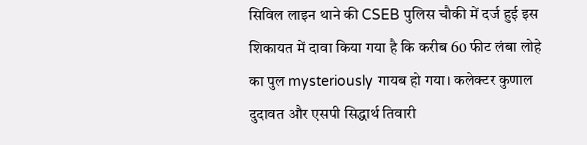सिविल लाइन थाने की CSEB पुलिस चौकी में दर्ज हुई इस शिकायत में दावा किया गया है कि करीब 60 फीट लंबा लोहे का पुल mysteriously गायब हो गया। कलेक्टर कुणाल दुदावत और एसपी सिद्धार्थ तिवारी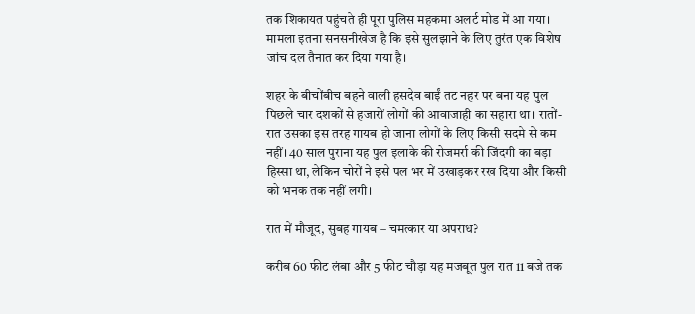तक शिकायत पहुंचते ही पूरा पुलिस महकमा अलर्ट मोड में आ गया। मामला इतना सनसनीखेज है कि इसे सुलझाने के लिए तुरंत एक विशेष जांच दल तैनात कर दिया गया है।

शहर के बीचोंबीच बहने वाली हसदेव बाईं तट नहर पर बना यह पुल पिछले चार दशकों से हजारों लोगों की आवाजाही का सहारा था। रातों-रात उसका इस तरह गायब हो जाना लोगों के लिए किसी सदमे से कम नहीं। 40 साल पुराना यह पुल इलाके की रोजमर्रा की जिंदगी का बड़ा हिस्सा था, लेकिन चोरों ने इसे पल भर में उखाड़कर रख दिया और किसी को भनक तक नहीं लगी।

रात में मौजूद, सुबह गायब – चमत्कार या अपराध?

करीब 60 फीट लंबा और 5 फीट चौड़ा यह मजबूत पुल रात 11 बजे तक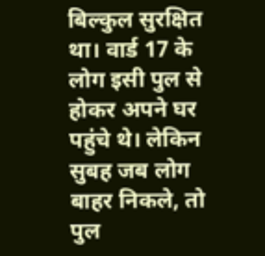बिल्कुल सुरक्षित था। वार्ड 17 के लोग इसी पुल से होकर अपने घर पहुंचे थे। लेकिन सुबह जब लोग बाहर निकले, तो पुल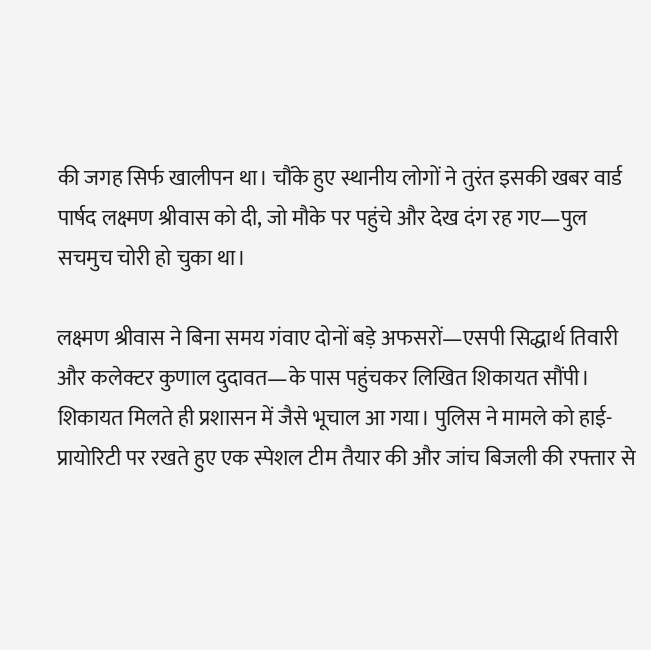की जगह सिर्फ खालीपन था। चौंके हुए स्थानीय लोगों ने तुरंत इसकी खबर वार्ड पार्षद लक्ष्मण श्रीवास को दी, जो मौके पर पहुंचे और देख दंग रह गए—पुल सचमुच चोरी हो चुका था।

लक्ष्मण श्रीवास ने बिना समय गंवाए दोनों बड़े अफसरों—एसपी सिद्धार्थ तिवारी और कलेक्टर कुणाल दुदावत—के पास पहुंचकर लिखित शिकायत सौंपी। शिकायत मिलते ही प्रशासन में जैसे भूचाल आ गया। पुलिस ने मामले को हाई-प्रायोरिटी पर रखते हुए एक स्पेशल टीम तैयार की और जांच बिजली की रफ्तार से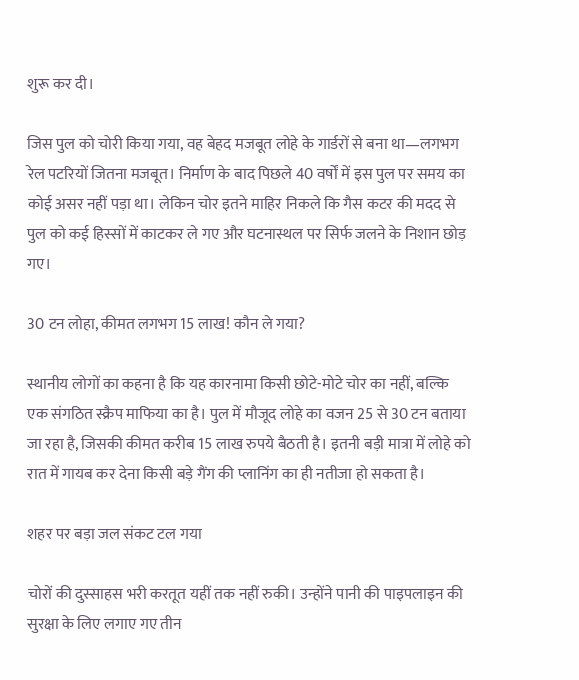शुरू कर दी।

जिस पुल को चोरी किया गया, वह बेहद मजबूत लोहे के गार्डरों से बना था—लगभग रेल पटरियों जितना मजबूत। निर्माण के बाद पिछले 40 वर्षों में इस पुल पर समय का कोई असर नहीं पड़ा था। लेकिन चोर इतने माहिर निकले कि गैस कटर की मदद से पुल को कई हिस्सों में काटकर ले गए और घटनास्थल पर सिर्फ जलने के निशान छोड़ गए।

30 टन लोहा, कीमत लगभग 15 लाख! कौन ले गया?

स्थानीय लोगों का कहना है कि यह कारनामा किसी छोटे-मोटे चोर का नहीं, बल्कि एक संगठित स्क्रैप माफिया का है। पुल में मौजूद लोहे का वजन 25 से 30 टन बताया जा रहा है, जिसकी कीमत करीब 15 लाख रुपये बैठती है। इतनी बड़ी मात्रा में लोहे को रात में गायब कर देना किसी बड़े गैंग की प्लानिंग का ही नतीजा हो सकता है।

शहर पर बड़ा जल संकट टल गया

चोरों की दुस्साहस भरी करतूत यहीं तक नहीं रुकी। उन्होंने पानी की पाइपलाइन की सुरक्षा के लिए लगाए गए तीन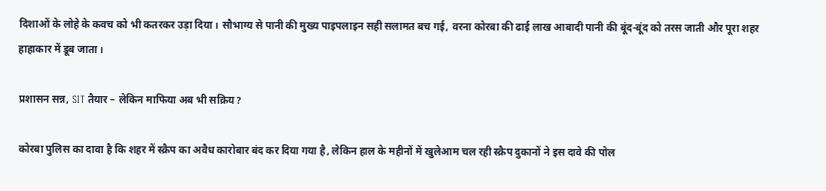दिशाओं के लोहे के कवच को भी कतरकर उड़ा दिया। सौभाग्य से पानी की मुख्य पाइपलाइन सही सलामत बच गई, वरना कोरबा की ढाई लाख आबादी पानी की बूंद-बूंद को तरस जाती और पूरा शहर हाहाकार में डूब जाता।

प्रशासन सन्न, SIT तैयार – लेकिन माफिया अब भी सक्रिय?

कोरबा पुलिस का दावा है कि शहर में स्क्रैप का अवैध कारोबार बंद कर दिया गया है, लेकिन हाल के महीनों में खुलेआम चल रही स्क्रैप दुकानों ने इस दावे की पोल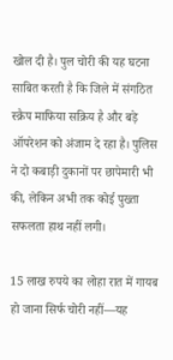खोल दी है। पुल चोरी की यह घटना साबित करती है कि जिले में संगठित स्क्रैप माफिया सक्रिय है और बड़े ऑपरेशन को अंजाम दे रहा है। पुलिस ने दो कबाड़ी दुकानों पर छापेमारी भी की, लेकिन अभी तक कोई पुख्ता सफलता हाथ नहीं लगी।

15 लाख रुपये का लोहा रात में गायब हो जाना सिर्फ चोरी नहीं—यह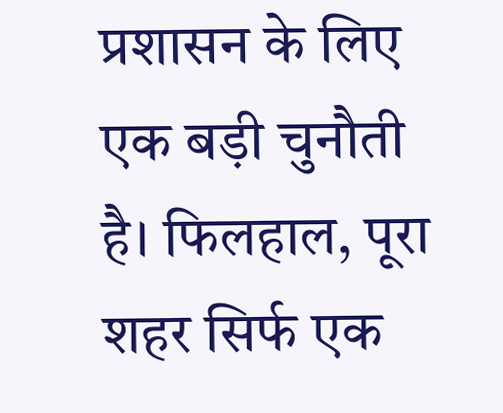प्रशासन के लिए एक बड़ी चुनौती है। फिलहाल, पूरा शहर सिर्फ एक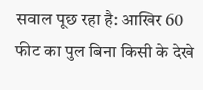सवाल पूछ रहा है: आखिर 60 फीट का पुल बिना किसी के देखे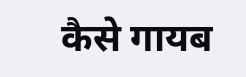कैसे गायब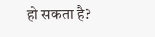हो सकता है?